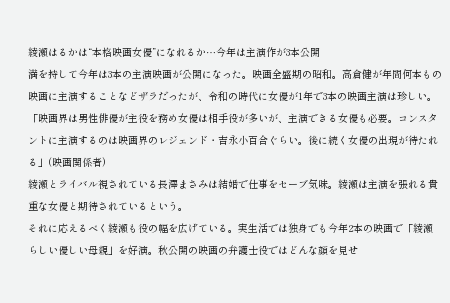綾瀬はるかは“本格映画女優”になれるか…今年は主演作が3本公開
満を持して今年は3本の主演映画が公開になった。映画全盛期の昭和。高倉健が年間何本もの映画に主演することなどザラだったが、令和の時代に女優が1年で3本の映画主演は珍しい。
「映画界は男性俳優が主役を務め女優は相手役が多いが、主演できる女優も必要。コンスタントに主演するのは映画界のレジェンド・吉永小百合ぐらい。後に続く女優の出現が待たれる」(映画関係者)
綾瀬とライバル視されている長澤まさみは結婚で仕事をセーブ気味。綾瀬は主演を張れる貴重な女優と期待されているという。
それに応えるべく綾瀬も役の幅を広げている。実生活では独身でも今年2本の映画で「綾瀬らしい優しい母親」を好演。秋公開の映画の弁護士役ではどんな顔を見せ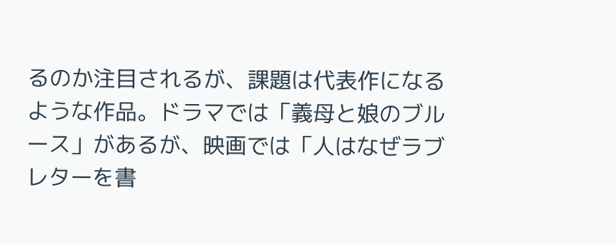るのか注目されるが、課題は代表作になるような作品。ドラマでは「義母と娘のブルース」があるが、映画では「人はなぜラブレターを書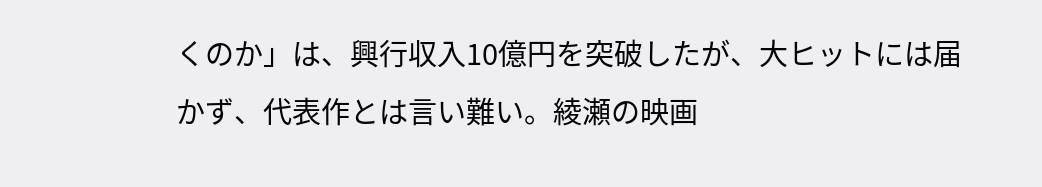くのか」は、興行収入10億円を突破したが、大ヒットには届かず、代表作とは言い難い。綾瀬の映画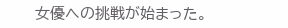女優への挑戦が始まった。